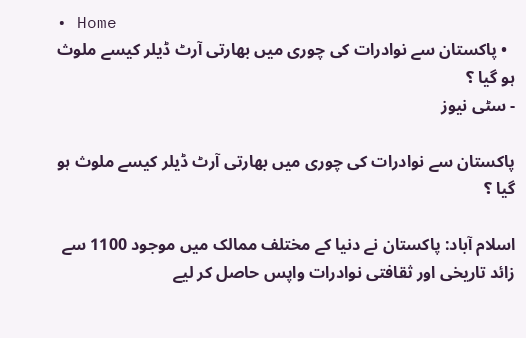• Home
  • پاکستان سے نوادرات کی چوری میں بھارتی آرٹ ڈیلر کیسے ملوث ہو گیا ؟
- سٹی نیوز

پاکستان سے نوادرات کی چوری میں بھارتی آرٹ ڈیلر کیسے ملوث ہو گیا ؟

اسلام آباد: پاکستان نے دنیا کے مختلف ممالک میں موجود 1100 سے زائد تاریخی اور ثقافتی نوادرات واپس حاصل کر لیے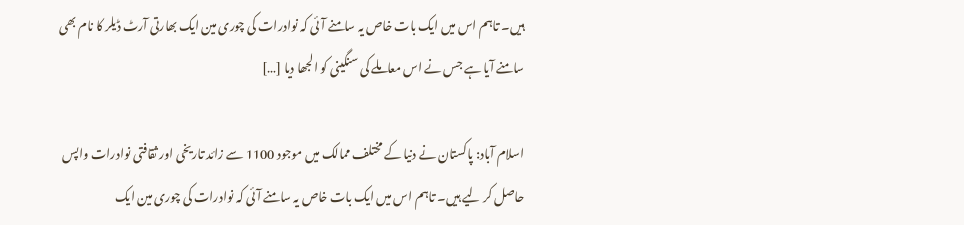ہیں۔ تاہم اس میں ایک بات خاص یہ سامنے آئی کہ نوادرات کی چوری مین ایک بھارتی آرٹ ڈیلر کا نام بھی سامنے آیا ہے جس نے اس معاملے کی سنگینی کو الجھا دیا […]

اسلام آباد: پاکستان نے دنیا کے مختلف ممالک میں موجود 1100 سے زائد تاریخی اور ثقافتی نوادرات واپس حاصل کر لیے ہیں۔ تاہم اس میں ایک بات خاص یہ سامنے آئی کہ نوادرات کی چوری مین ایک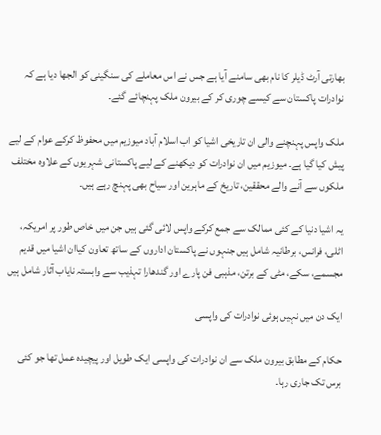بھارتی آرٹ ڈیلر کا نام بھی سامنے آیا ہے جس نے اس معاملے کی سنگینی کو الجھا دیا ہے کہ نوادرات پاکستان سے کیسے چوری کر کے بیرون ملک پہنچائے گئے۔

ملک واپس پہنچنے والی ان تاریخی اشیا کو اب اسلام آباد میوزیم میں محفوظ کرکے عوام کے لیے پیش کیا گیا ہے۔ میوزیم میں ان نوادرات کو دیکھنے کے لیے پاکستانی شہریوں کے علاوہ مختلف ملکوں سے آنے والے محققین، تاریخ کے ماہرین اور سیاح بھی پہنچ رہے ہیں۔

یہ اشیا دنیا کے کئی ممالک سے جمع کرکے واپس لائی گئی ہیں جن میں خاص طور پر امریکہ، اٹلی، فرانس، برطانیہ شامل ہیں جنہوں نے پاکستان اداروں کے ساتھ تعاون کیاان اشیا میں قدیم مجسمے، سکے، مٹی کے برتن، مذہبی فن پارے اور گندھارا تہذیب سے وابستہ نایاب آثار شامل ہیں

ایک دن میں نہیں ہوئی نوادرات کی واپسی

حکام کے مطابق بیرون ملک سے ان نوادرات کی واپسی ایک طویل اور پیچیدہ عمل تھا جو کئی برس تک جاری رہا۔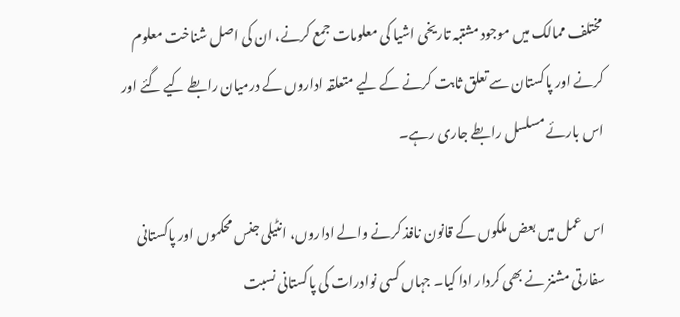مختلف ممالک میں موجود مشتبہ تاریخی اشیا کی معلومات جمع کرنے، ان کی اصل شناخت معلوم کرنے اور پاکستان سے تعلق ثابت کرنے کے لیے متعلقہ اداروں کے درمیان رابطے کیے گئے اور اس بارئے مسلسل رابطے جاری رہے۔

اس عمل میں بعض ملکوں کے قانون نافذ کرنے والے اداروں، انٹیلی جنس محکموں اور پاکستانی سفارتی مشنز نے بھی کردار ادا کیا۔ جہاں کسی نوادرات کی پاکستانی نسبت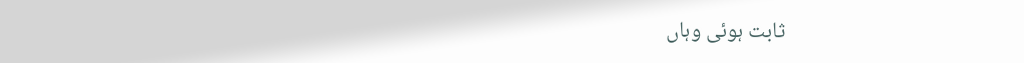ثابت ہوئی وہاں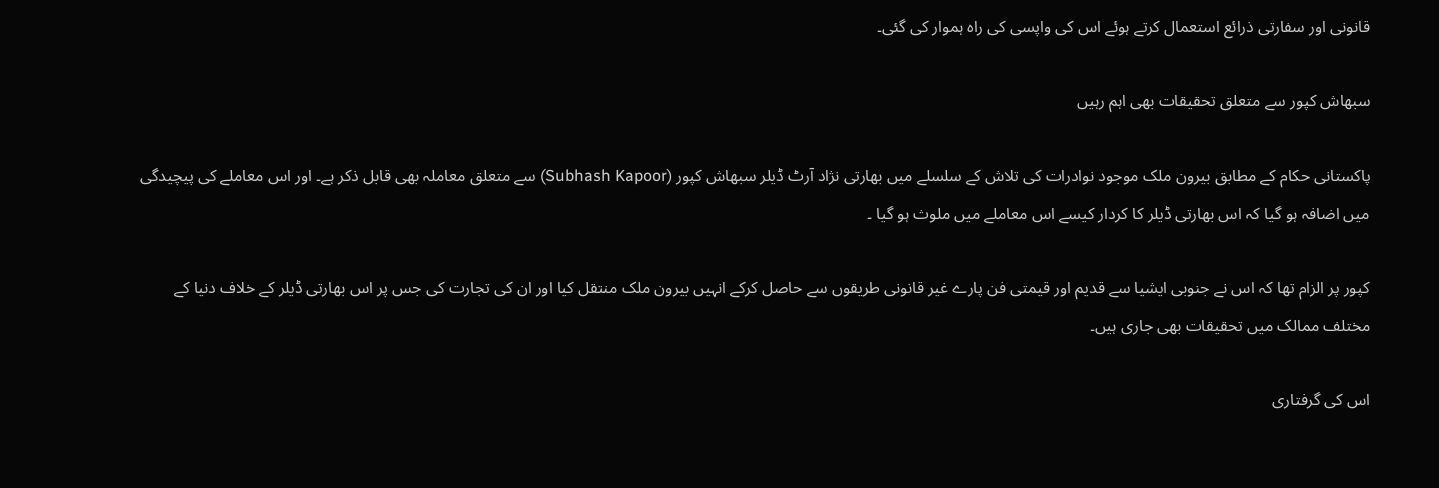قانونی اور سفارتی ذرائع استعمال کرتے ہوئے اس کی واپسی کی راہ ہموار کی گئی۔

سبھاش کپور سے متعلق تحقیقات بھی اہم رہیں

پاکستانی حکام کے مطابق بیرون ملک موجود نوادرات کی تلاش کے سلسلے میں بھارتی نژاد آرٹ ڈیلر سبھاش کپور (Subhash Kapoor) سے متعلق معاملہ بھی قابل ذکر ہے۔ اور اس معاملے کی پیچیدگی میں اضافہ ہو گیا کہ اس بھارتی ڈیلر کا کردار کیسے اس معاملے میں ملوث ہو گیا ۔

کپور پر الزام تھا کہ اس نے جنوبی ایشیا سے قدیم اور قیمتی فن پارے غیر قانونی طریقوں سے حاصل کرکے انہیں بیرون ملک منتقل کیا اور ان کی تجارت کی جس پر اس بھارتی ڈیلر کے خلاف دنیا کے مختلف ممالک میں تحقیقات بھی جاری ہیں۔

اس کی گرفتاری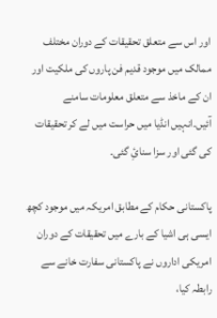اور اس سے متعلق تحقیقات کے دوران مختلف ممالک میں موجود قدیم فن پاروں کی ملکیت اور ان کے ماخذ سے متعلق معلومات سامنے آئیں۔انہیں انڈیا میں حراست میں لے کر تحقیقات کی گئی اور سزا سنائِ گئی۔

پاکستانی حکام کے مطابق امریکہ میں موجود کچھ ایسی ہی اشیا کے بارے میں تحقیقات کے دوران امریکی اداروں نے پاکستانی سفارت خانے سے رابطہ کیا،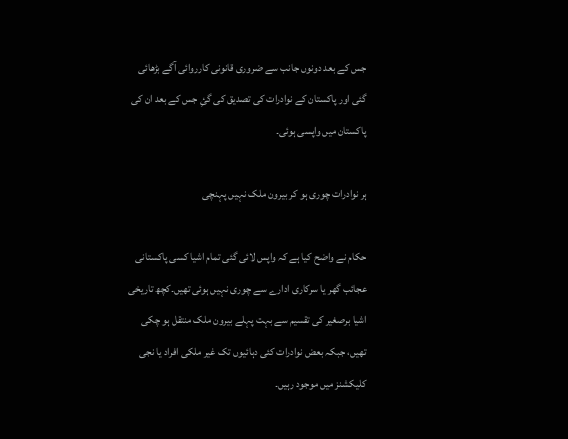جس کے بعد دونوں جانب سے ضروری قانونی کارروائی آگے بڑھائی گئی اور پاکستان کے نوادرات کی تصدیق کی گئِ جس کے بعد ان کی پاکستان میں واپسی ہوئی۔

ہر نوادرات چوری ہو کر بیرون ملک نہیں پہنچی

حکام نے واضح کیا ہے کہ واپس لائی گئی تمام اشیا کسی پاکستانی عجائب گھر یا سرکاری ادارے سے چوری نہیں ہوئی تھیں۔کچھ تاریخی اشیا برصغیر کی تقسیم سے بہت پہلے بیرون ملک منتقل ہو چکی تھیں، جبکہ بعض نوادرات کئی دہائیوں تک غیر ملکی افراد یا نجی کلیکشنز میں موجود رہیں۔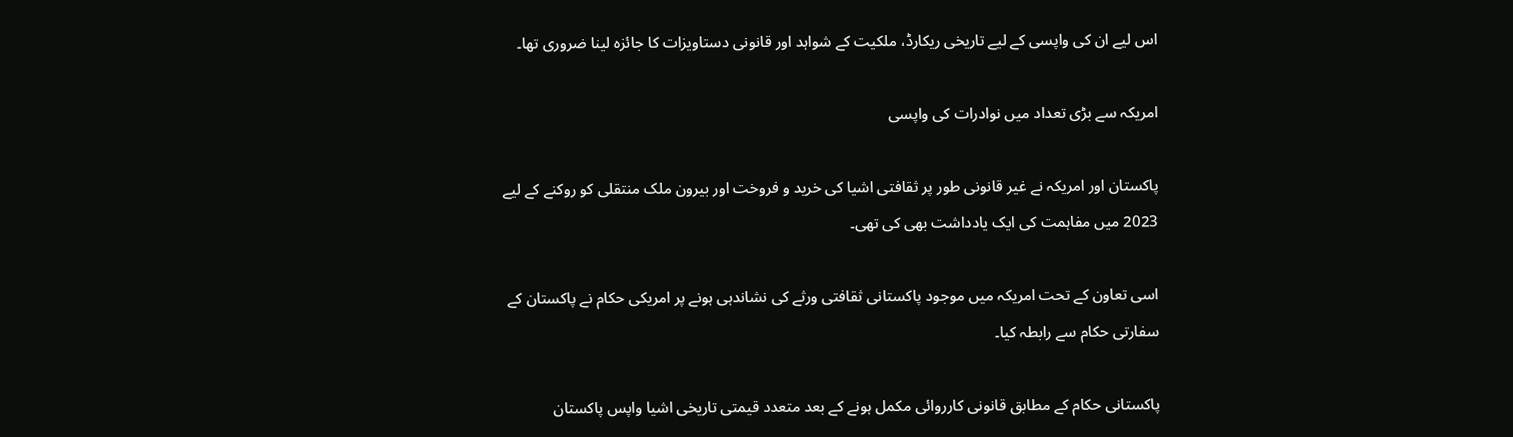اس لیے ان کی واپسی کے لیے تاریخی ریکارڈ، ملکیت کے شواہد اور قانونی دستاویزات کا جائزہ لینا ضروری تھا۔

امریکہ سے بڑی تعداد میں نوادرات کی واپسی

پاکستان اور امریکہ نے غیر قانونی طور پر ثقافتی اشیا کی خرید و فروخت اور بیرون ملک منتقلی کو روکنے کے لیے 2023 میں مفاہمت کی ایک یادداشت بھی کی تھی۔

اسی تعاون کے تحت امریکہ میں موجود پاکستانی ثقافتی ورثے کی نشاندہی ہونے پر امریکی حکام نے پاکستان کے سفارتی حکام سے رابطہ کیا۔

پاکستانی حکام کے مطابق قانونی کارروائی مکمل ہونے کے بعد متعدد قیمتی تاریخی اشیا واپس پاکستان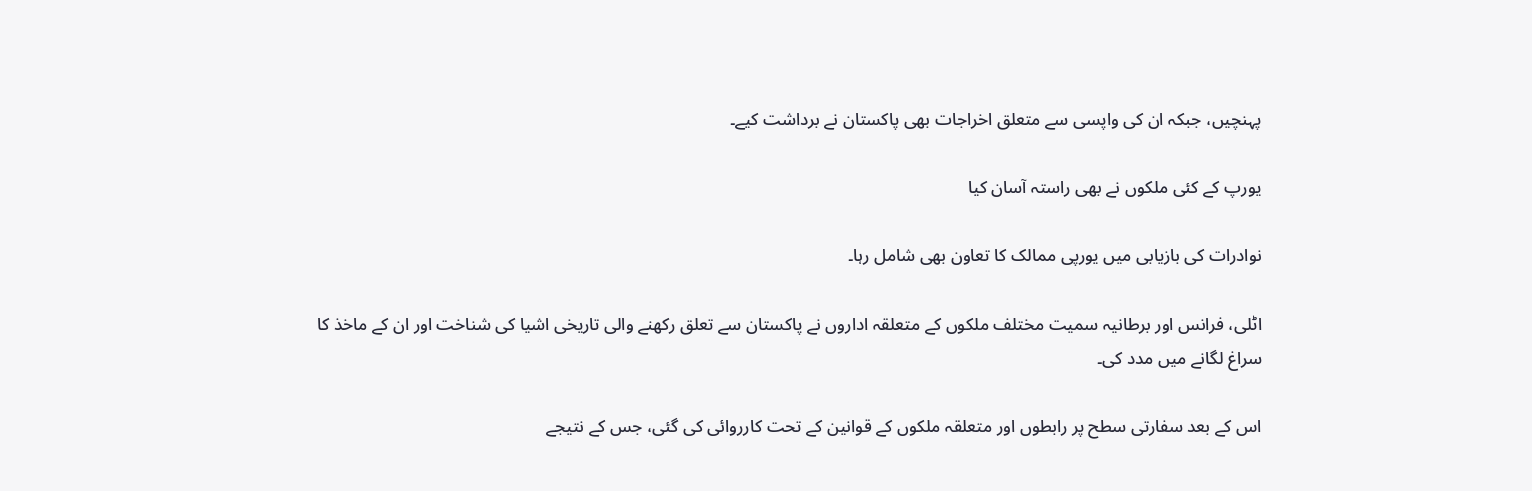پہنچیں، جبکہ ان کی واپسی سے متعلق اخراجات بھی پاکستان نے برداشت کیے۔

یورپ کے کئی ملکوں نے بھی راستہ آسان کیا

نوادرات کی بازیابی میں یورپی ممالک کا تعاون بھی شامل رہا۔

اٹلی، فرانس اور برطانیہ سمیت مختلف ملکوں کے متعلقہ اداروں نے پاکستان سے تعلق رکھنے والی تاریخی اشیا کی شناخت اور ان کے ماخذ کا سراغ لگانے میں مدد کی۔

اس کے بعد سفارتی سطح پر رابطوں اور متعلقہ ملکوں کے قوانین کے تحت کارروائی کی گئی، جس کے نتیجے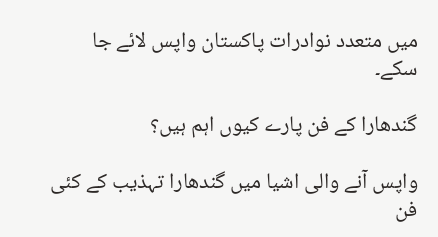میں متعدد نوادرات پاکستان واپس لائے جا سکے۔

گندھارا کے فن پارے کیوں اہم ہیں؟

واپس آنے والی اشیا میں گندھارا تہذیب کے کئی فن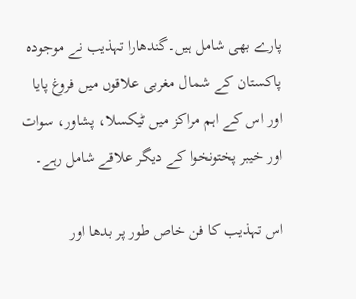پارے بھی شامل ہیں۔گندھارا تہذیب نے موجودہ پاکستان کے شمال مغربی علاقوں میں فروغ پایا اور اس کے اہم مراکز میں ٹیکسلا، پشاور، سوات اور خیبر پختونخوا کے دیگر علاقے شامل رہے۔

اس تہذیب کا فن خاص طور پر بدھا اور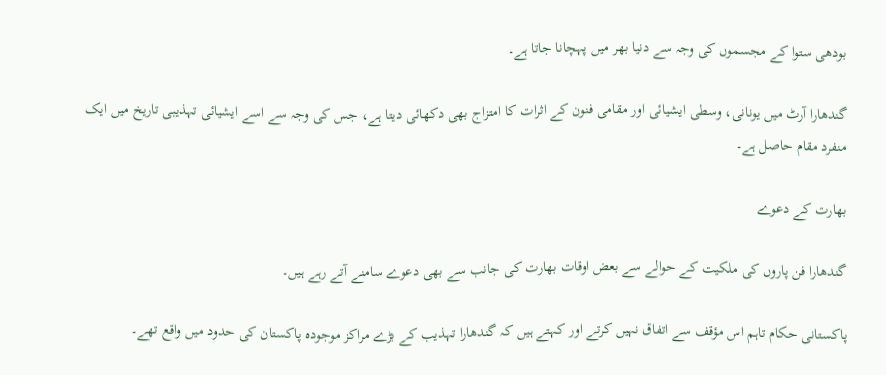بودھی ستوا کے مجسموں کی وجہ سے دنیا بھر میں پہچانا جاتا ہے۔

گندھارا آرٹ میں یونانی، وسطی ایشیائی اور مقامی فنون کے اثرات کا امتزاج بھی دکھائی دیتا ہے، جس کی وجہ سے اسے ایشیائی تہذیبی تاریخ میں ایک منفرد مقام حاصل ہے۔

بھارت کے دعوے

گندھارا فن پاروں کی ملکیت کے حوالے سے بعض اوقات بھارت کی جانب سے بھی دعوے سامنے آتے رہے ہیں۔

پاکستانی حکام تاہم اس مؤقف سے اتفاق نہیں کرتے اور کہتے ہیں کہ گندھارا تہذیب کے بڑے مراکز موجودہ پاکستان کی حدود میں واقع تھے۔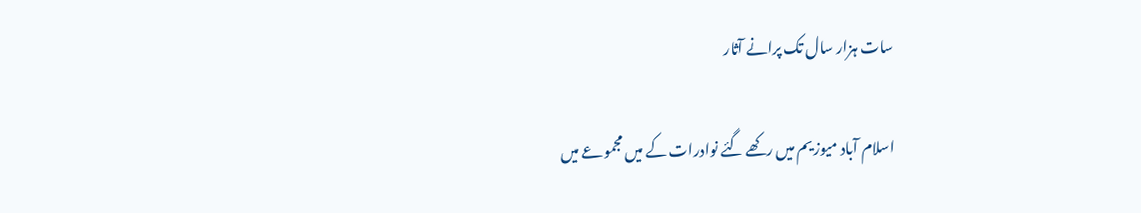سات ہزار سال تک پرانے آثار

اسلام آباد میوزیم میں رکھے گئے نوادرات کے میں مجموعے میں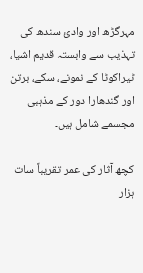مہرگڑھ اور وادیٔ سندھ کی تہذیب سے وابستہ قدیم اشیا، ٹیراکوٹا کے نمونے، سکے، برتن اور گندھارا دور کے مذہبی مجسمے شامل ہیں۔

کچھ آثار کی عمر تقریباً سات ہزار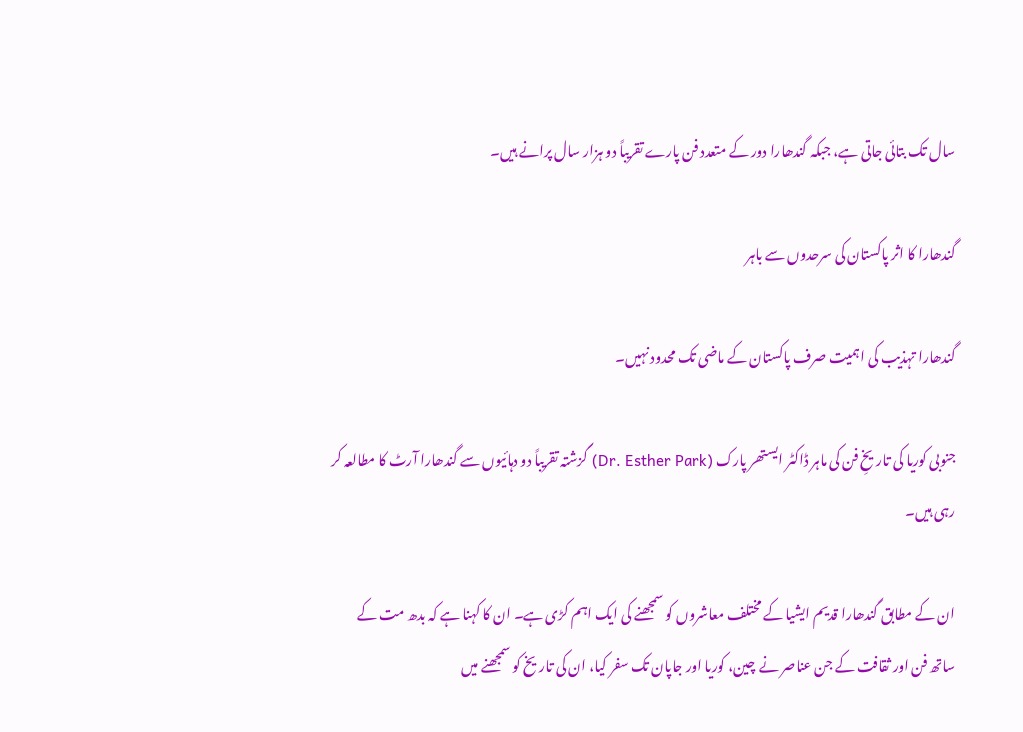سال تک بتائی جاتی ہے، جبکہ گندھارا دور کے متعدد فن پارے تقریباً دو ہزار سال پرانے ہیں۔

گندھارا کا اثر پاکستان کی سرحدوں سے باہر

گندھارا تہذیب کی اہمیت صرف پاکستان کے ماضی تک محدود نہیں۔

جنوبی کوریا کی تاریخِ فن کی ماہر ڈاکٹر ایستھر پارک (Dr. Esther Park) گزشتہ تقریباً دو دہائیوں سے گندھارا آرٹ کا مطالعہ کر رہی ہیں۔

ان کے مطابق گندھارا قدیم ایشیا کے مختلف معاشروں کو سمجھنے کی ایک اہم کڑی ہے۔ ان کا کہنا ہے کہ بدھ مت کے ساتھ فن اور ثقافت کے جن عناصر نے چین، کوریا اور جاپان تک سفر کیا، ان کی تاریخ کو سمجھنے میں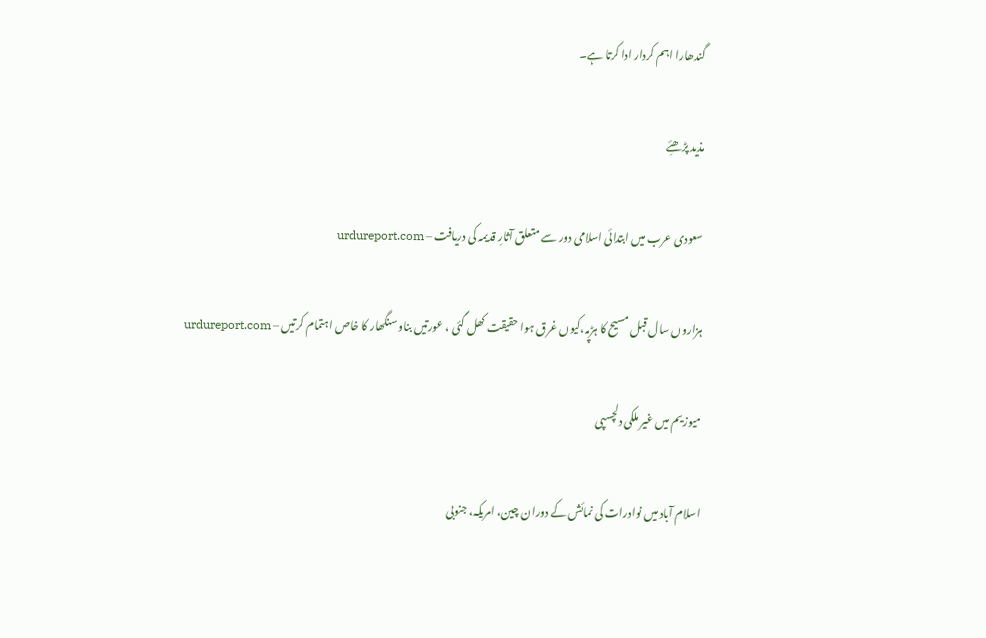گندھارا اہم کردار ادا کرتا ہے۔

مذید پڑھئِے

سعودی عرب میں ابتدائی اسلامی دور سے متعلق آثارِ قدیمہ کی دریافت – urdureport.com

ہزاروں سال قبل مسیح کا ہڑپہ،کیوں غرق ہوا حقیقت کھل گئی ، عورتیں بناو سنگھار کا خاص اہتمام کرتیں – urdureport.com

میوزیم میں غیر ملکی دلچسپی

اسلام آباد میں نوادرات کی نمائش کے دوران چین، امریکہ، جنوبی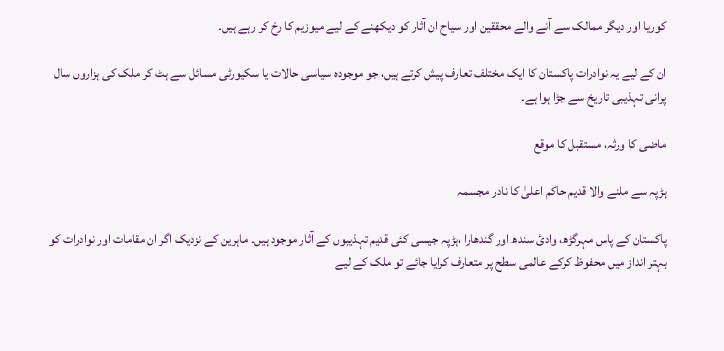کوریا اور دیگر ممالک سے آنے والے محققین اور سیاح ان آثار کو دیکھنے کے لیے میوزیم کا رخ کر رہے ہیں۔

ان کے لیے یہ نوادرات پاکستان کا ایک مختلف تعارف پیش کرتے ہیں، جو موجودہ سیاسی حالات یا سکیورٹی مسائل سے ہٹ کر ملک کی ہزاروں سال پرانی تہذیبی تاریخ سے جڑا ہوا ہے۔

ماضی کا ورثہ، مستقبل کا موقع

ہڑپہ سے ملنے والا قدیم حاکم اعلیٰ کا نادر مجسمہ

پاکستان کے پاس مہرگڑھ، وادیٔ سندھ اور گندھارا ،ہڑپہ جیسی کئی قدیم تہذیبوں کے آثار موجود ہیں۔ ماہرین کے نزدیک اگر ان مقامات اور نوادرات کو بہتر انداز میں محفوظ کرکے عالمی سطح پر متعارف کرایا جائے تو ملک کے لیے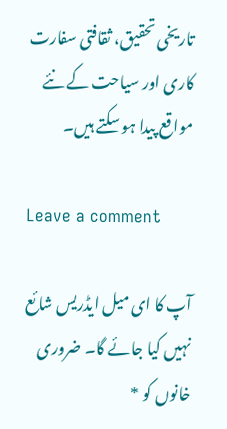تاریخی تحقیق، ثقافتی سفارت کاری اور سیاحت کے نئے مواقع پیدا ہو سکتے ہیں۔

Leave a comment

آپ کا ای میل ایڈریس شائع نہیں کیا جائے گا۔ ضروری خانوں کو *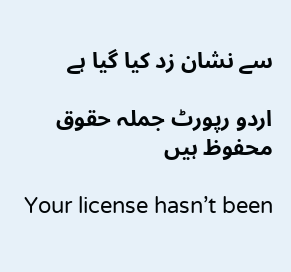سے نشان زد کیا گیا ہے

اردو رپورٹ جملہ حقوق محفوظ ہیں

Your license hasn’t been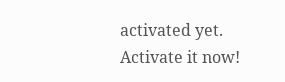activated yet. Activate it now!